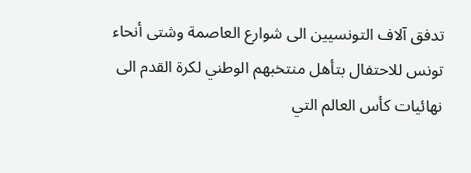تدفق آلاف التونسيين الى شوارع العاصمة وشتى أنحاء تونس للاحتفال بتأهل منتخبهم الوطني لكرة القدم الى نهائيات كأس العالم التي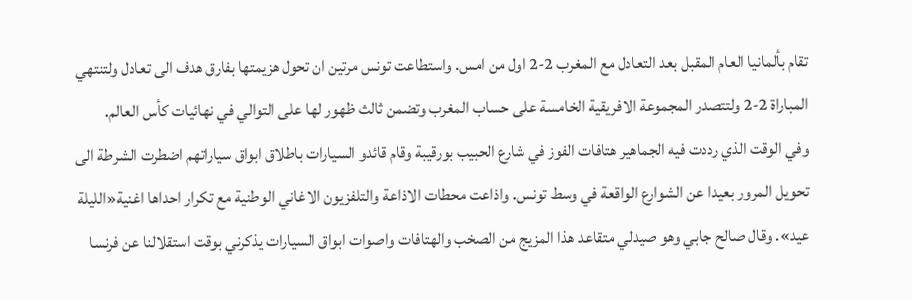تقام بألمانيا العام المقبل بعد التعادل مع المغرب 2-2 اول من امس. واستطاعت تونس مرتين ان تحول هزيمتها بفارق هدف الى تعادل ولتنتهي المباراة 2-2 ولتتصدر المجموعة الافريقية الخامسة على حساب المغرب وتضمن ثالث ظهور لها على التوالي في نهائيات كأس العالم.
وفي الوقت الذي رددت فيه الجماهير هتافات الفوز في شارع الحبيب بورقيبة وقام قائدو السيارات باطلاق ابواق سياراتهم اضطرت الشرطة الى تحويل المرور بعيدا عن الشوارع الواقعة في وسط تونس. واذاعت محطات الاذاعة والتلفزيون الاغاني الوطنية مع تكرار احداها اغنية«الليلة عيد». وقال صالح جابي وهو صيدلي متقاعد هذا المزيج من الصخب والهتافات واصوات ابواق السيارات يذكرني بوقت استقلالنا عن فرنسا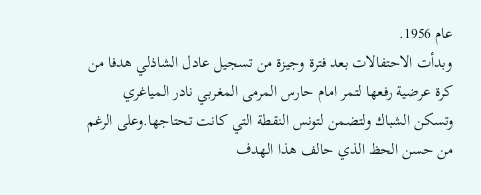عام 1956.
وبدأت الاحتفالات بعد فترة وجيزة من تسجيل عادل الشاذلي هدفا من كرة عرضية رفعها لتمر امام حارس المرمى المغربي نادر المياغري وتسكن الشباك ولتضمن لتونس النقطة التي كانت تحتاجها.وعلى الرغم من حسن الحظ الذي حالف هذا الهدف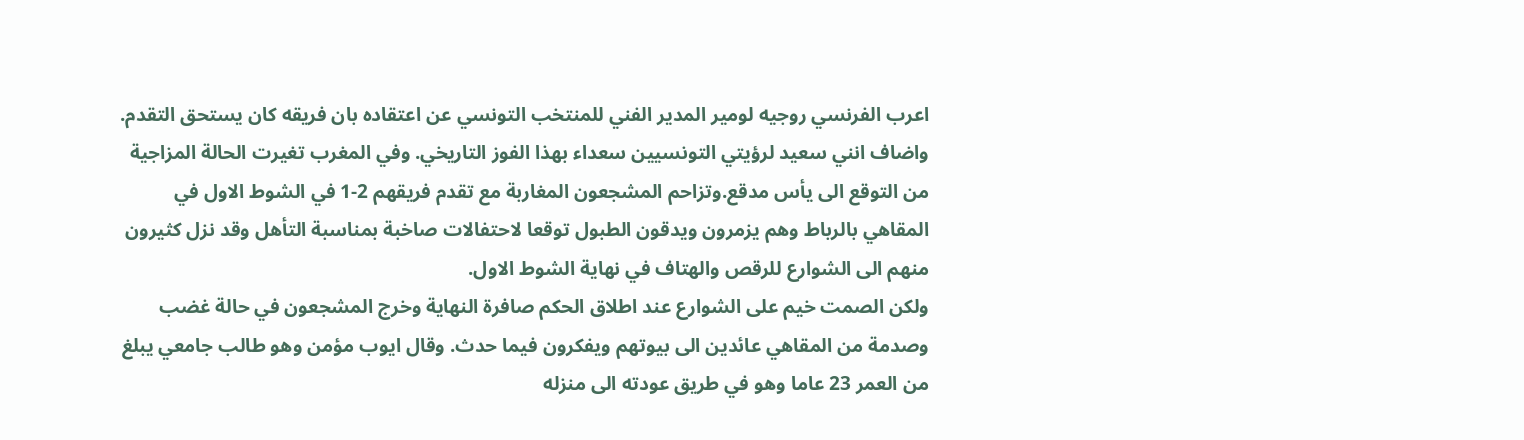اعرب الفرنسي روجيه لومير المدير الفني للمنتخب التونسي عن اعتقاده بان فريقه كان يستحق التقدم.
واضاف انني سعيد لرؤيتي التونسيين سعداء بهذا الفوز التاريخي. وفي المغرب تغيرت الحالة المزاجية من التوقع الى يأس مدقع.وتزاحم المشجعون المغاربة مع تقدم فريقهم 2-1 في الشوط الاول في المقاهي بالرباط وهم يزمرون ويدقون الطبول توقعا لاحتفالات صاخبة بمناسبة التأهل وقد نزل كثيرون منهم الى الشوارع للرقص والهتاف في نهاية الشوط الاول.
ولكن الصمت خيم على الشوارع عند اطلاق الحكم صافرة النهاية وخرج المشجعون في حالة غضب وصدمة من المقاهي عائدين الى بيوتهم ويفكرون فيما حدث. وقال ايوب مؤمن وهو طالب جامعي يبلغ من العمر 23 عاما وهو في طريق عودته الى منزله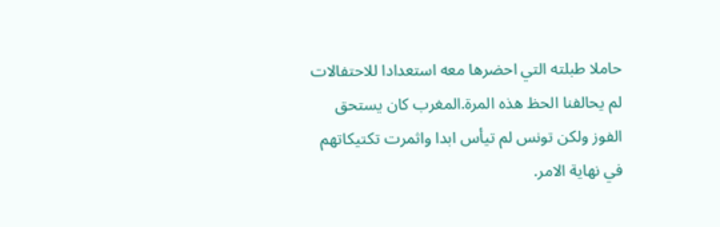حاملا طبلته التي احضرها معه استعدادا للاحتفالات لم يحالفنا الحظ هذه المرة.المغرب كان يستحق الفوز ولكن تونس لم تيأس ابدا واثمرت تكتيكاتهم في نهاية الامر.